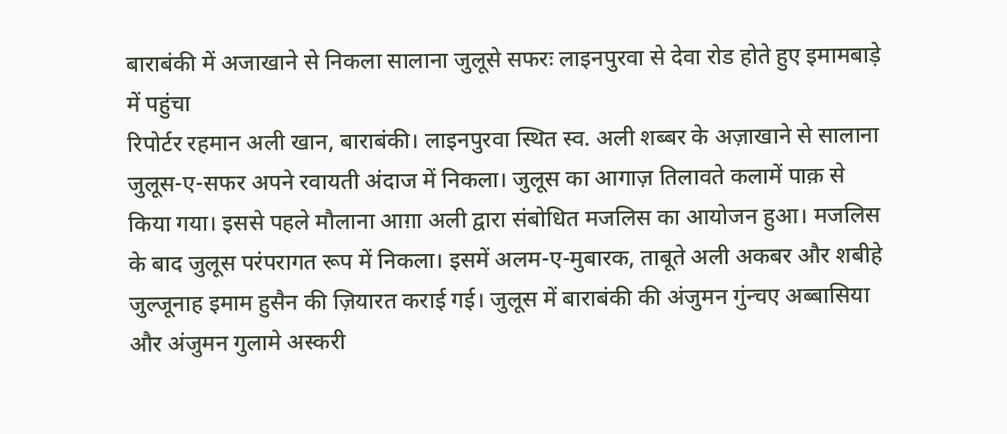बाराबंकी में अजाखाने से निकला सालाना जुलूसे सफरः लाइनपुरवा से देवा रोड होते हुए इमामबाड़े में पहुंचा
रिपोर्टर रहमान अली खान, बाराबंकी। लाइनपुरवा स्थित स्व. अली शब्बर के अज़ाखाने से सालाना जुलूस-ए-सफर अपने रवायती अंदाज में निकला। जुलूस का आगाज़ तिलावते कलामें पाक़ से किया गया। इससे पहले मौलाना आग़ा अली द्वारा संबोधित मजलिस का आयोजन हुआ। मजलिस के बाद जुलूस परंपरागत रूप में निकला। इसमें अलम-ए-मुबारक, ताबूते अली अकबर और शबीहे जुल्जूनाह इमाम हुसैन की ज़ियारत कराई गई। जुलूस में बाराबंकी की अंजुमन गुंन्चए अब्बासिया और अंजुमन गुलामे अस्करी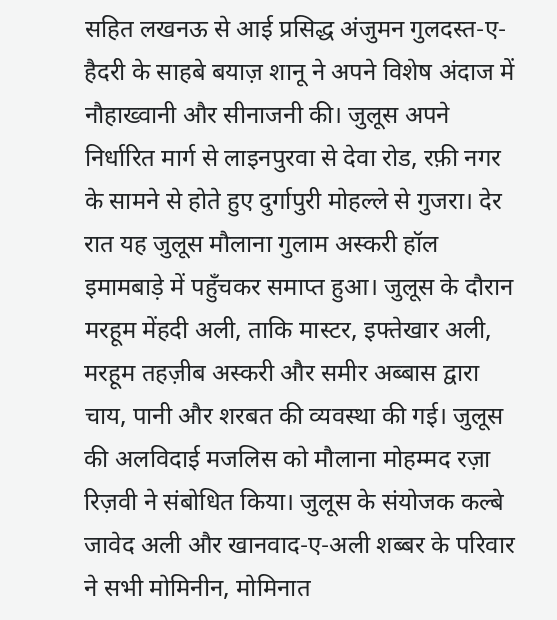सहित लखनऊ से आई प्रसिद्ध अंजुमन गुलदस्त-ए-हैदरी के साहबे बयाज़ शानू ने अपने विशेष अंदाज में नौहाख्वानी और सीनाजनी की। जुलूस अपने निर्धारित मार्ग से लाइनपुरवा से देवा रोड, रफ़ी नगर के सामने से होते हुए दुर्गापुरी मोहल्ले से गुजरा। देर रात यह जुलूस मौलाना गुलाम अस्करी हॉल इमामबाड़े में पहुँचकर समाप्त हुआ। जुलूस के दौरान मरहूम मेंहदी अली, ताकि मास्टर, इफ्तेखार अली, मरहूम तहज़ीब अस्करी और समीर अब्बास द्वारा चाय, पानी और शरबत की व्यवस्था की गई। जुलूस की अलविदाई मजलिस को मौलाना मोहम्मद रज़ा रिज़वी ने संबोधित किया। जुलूस के संयोजक कल्बे जावेद अली और खानवाद-ए-अली शब्बर के परिवार ने सभी मोमिनीन, मोमिनात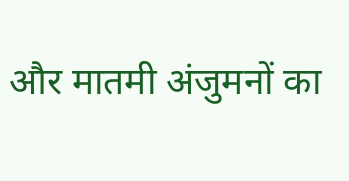और मातमी अंजुमनों का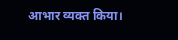आभार व्यक्त किया।